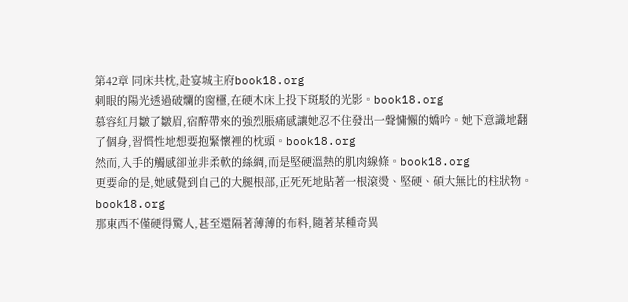第42章 同床共枕,赴宴城主府book18.org
刺眼的陽光透過破爛的窗欞,在硬木床上投下斑駁的光影。book18.org
慕容紅月皺了皺眉,宿醉帶來的強烈脹痛感讓她忍不住發出一聲慵懶的嬌吟。她下意識地翻了個身,習慣性地想要抱緊懷裡的枕頭。book18.org
然而,入手的觸感卻並非柔軟的絲綢,而是堅硬溫熱的肌肉線條。book18.org
更要命的是,她感覺到自己的大腿根部,正死死地貼著一根滾燙、堅硬、碩大無比的柱狀物。book18.org
那東西不僅硬得驚人,甚至還隔著薄薄的布料,隨著某種奇異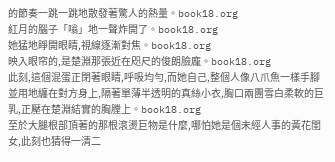的節奏一跳一跳地散發著驚人的熱量。book18.org
紅月的腦子「嗡」地一聲炸開了。book18.org
她猛地睜開眼睛,視線逐漸對焦。book18.org
映入眼帘的,是楚淵那張近在咫尺的俊朗臉龐。book18.org
此刻,這個混蛋正閉著眼睛,呼吸均勻,而她自己,整個人像八爪魚一樣手腳並用地纏在對方身上,隔著單薄半透明的真絲小衣,胸口兩團雪白柔軟的巨乳,正壓在楚淵結實的胸膛上。book18.org
至於大腿根部頂著的那根滾燙巨物是什麼,哪怕她是個未經人事的黃花閨女,此刻也猜得一清二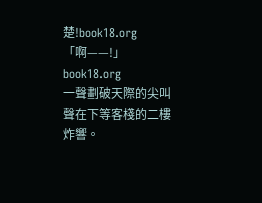楚!book18.org
「啊——!」book18.org
一聲劃破天際的尖叫聲在下等客棧的二樓炸響。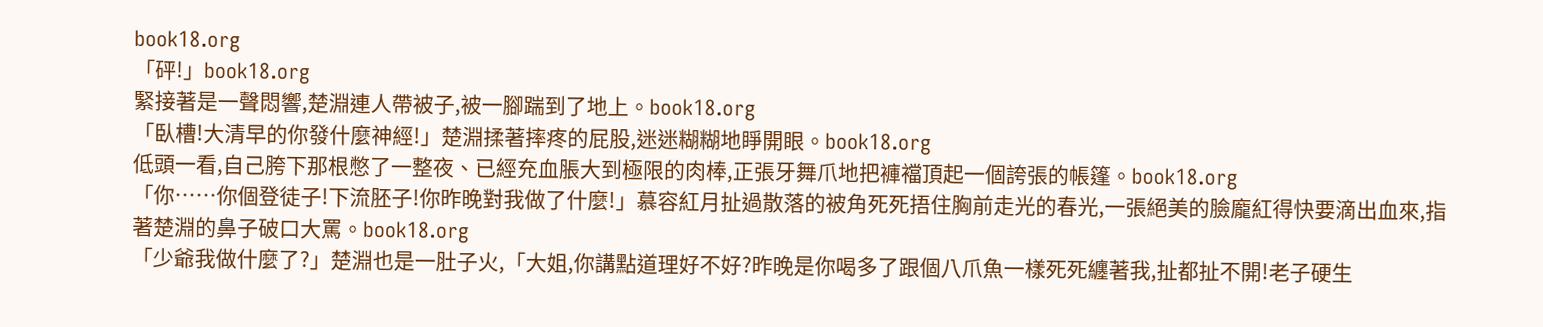book18.org
「砰!」book18.org
緊接著是一聲悶響,楚淵連人帶被子,被一腳踹到了地上。book18.org
「臥槽!大清早的你發什麼神經!」楚淵揉著摔疼的屁股,迷迷糊糊地睜開眼。book18.org
低頭一看,自己胯下那根憋了一整夜、已經充血脹大到極限的肉棒,正張牙舞爪地把褲襠頂起一個誇張的帳篷。book18.org
「你……你個登徒子!下流胚子!你昨晚對我做了什麼!」慕容紅月扯過散落的被角死死捂住胸前走光的春光,一張絕美的臉龐紅得快要滴出血來,指著楚淵的鼻子破口大罵。book18.org
「少爺我做什麼了?」楚淵也是一肚子火,「大姐,你講點道理好不好?昨晚是你喝多了跟個八爪魚一樣死死纏著我,扯都扯不開!老子硬生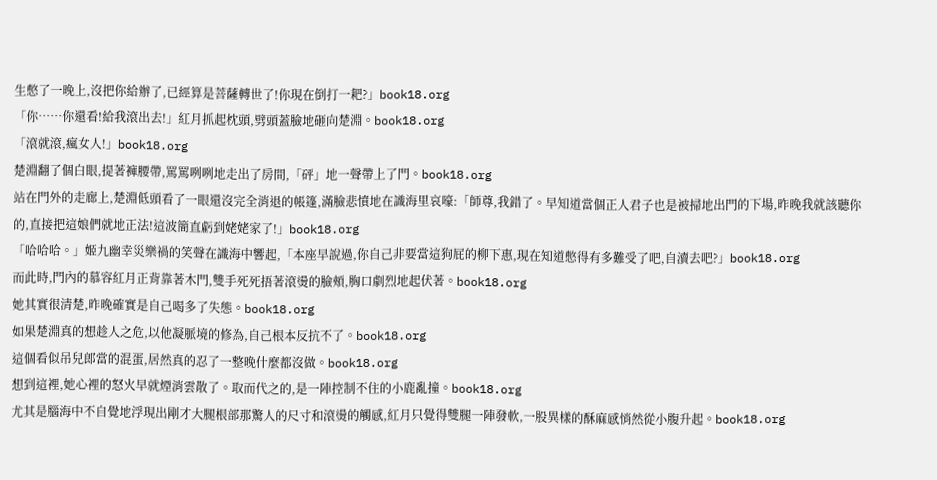生憋了一晚上,沒把你給辦了,已經算是菩薩轉世了!你現在倒打一耙?」book18.org
「你……你還看!給我滾出去!」紅月抓起枕頭,劈頭蓋臉地砸向楚淵。book18.org
「滾就滾,瘋女人!」book18.org
楚淵翻了個白眼,提著褲腰帶,罵罵咧咧地走出了房間,「砰」地一聲帶上了門。book18.org
站在門外的走廊上,楚淵低頭看了一眼還沒完全消退的帳篷,滿臉悲憤地在識海里哀嚎:「師尊,我錯了。早知道當個正人君子也是被掃地出門的下場,昨晚我就該聽你的,直接把這娘們就地正法!這波簡直虧到姥姥家了!」book18.org
「哈哈哈。」姬九幽幸災樂禍的笑聲在識海中響起,「本座早說過,你自己非要當這狗屁的柳下惠,現在知道憋得有多難受了吧,自瀆去吧?」book18.org
而此時,門內的慕容紅月正背靠著木門,雙手死死捂著滾燙的臉頰,胸口劇烈地起伏著。book18.org
她其實很清楚,昨晚確實是自己喝多了失態。book18.org
如果楚淵真的想趁人之危,以他凝脈境的修為,自己根本反抗不了。book18.org
這個看似吊兒郎當的混蛋,居然真的忍了一整晚什麼都沒做。book18.org
想到這裡,她心裡的怒火早就煙消雲散了。取而代之的,是一陣控制不住的小鹿亂撞。book18.org
尤其是腦海中不自覺地浮現出剛才大腿根部那驚人的尺寸和滾燙的觸感,紅月只覺得雙腿一陣發軟,一股異樣的酥麻感悄然從小腹升起。book18.org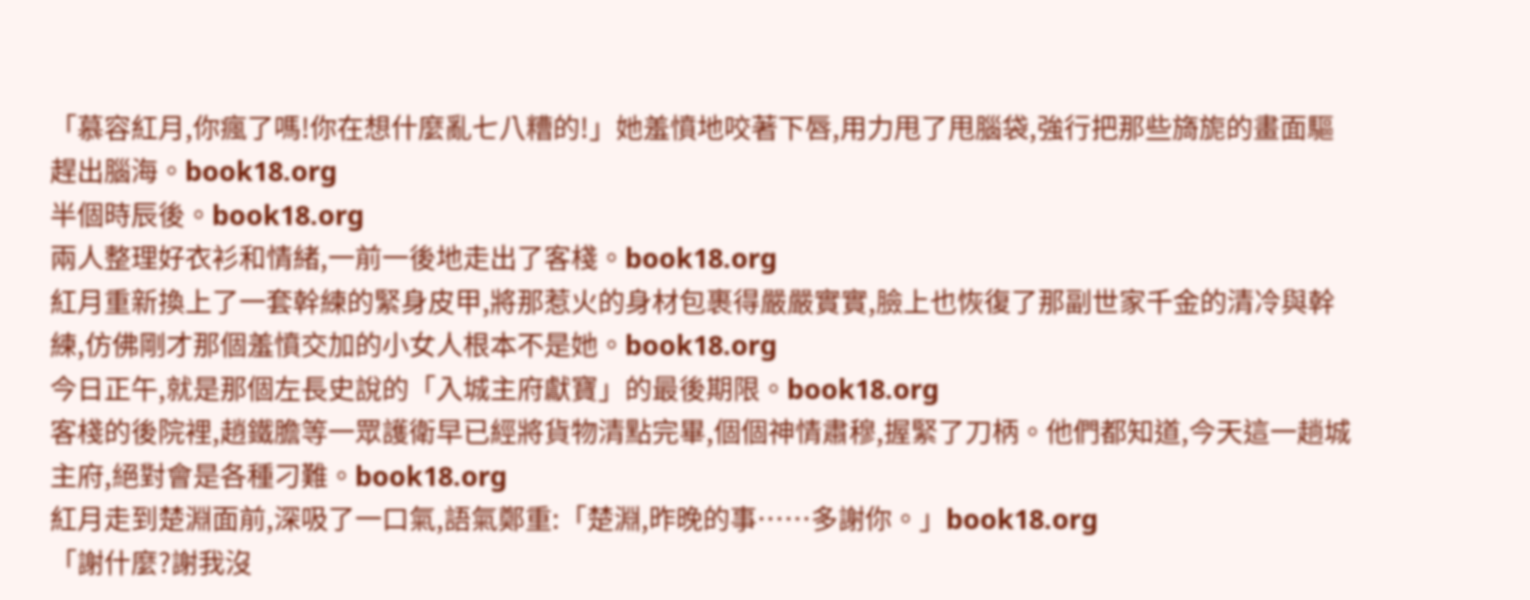「慕容紅月,你瘋了嗎!你在想什麼亂七八糟的!」她羞憤地咬著下唇,用力甩了甩腦袋,強行把那些旖旎的畫面驅趕出腦海。book18.org
半個時辰後。book18.org
兩人整理好衣衫和情緒,一前一後地走出了客棧。book18.org
紅月重新換上了一套幹練的緊身皮甲,將那惹火的身材包裹得嚴嚴實實,臉上也恢復了那副世家千金的清冷與幹練,仿佛剛才那個羞憤交加的小女人根本不是她。book18.org
今日正午,就是那個左長史說的「入城主府獻寶」的最後期限。book18.org
客棧的後院裡,趙鐵膽等一眾護衛早已經將貨物清點完畢,個個神情肅穆,握緊了刀柄。他們都知道,今天這一趟城主府,絕對會是各種刁難。book18.org
紅月走到楚淵面前,深吸了一口氣,語氣鄭重:「楚淵,昨晚的事……多謝你。」book18.org
「謝什麼?謝我沒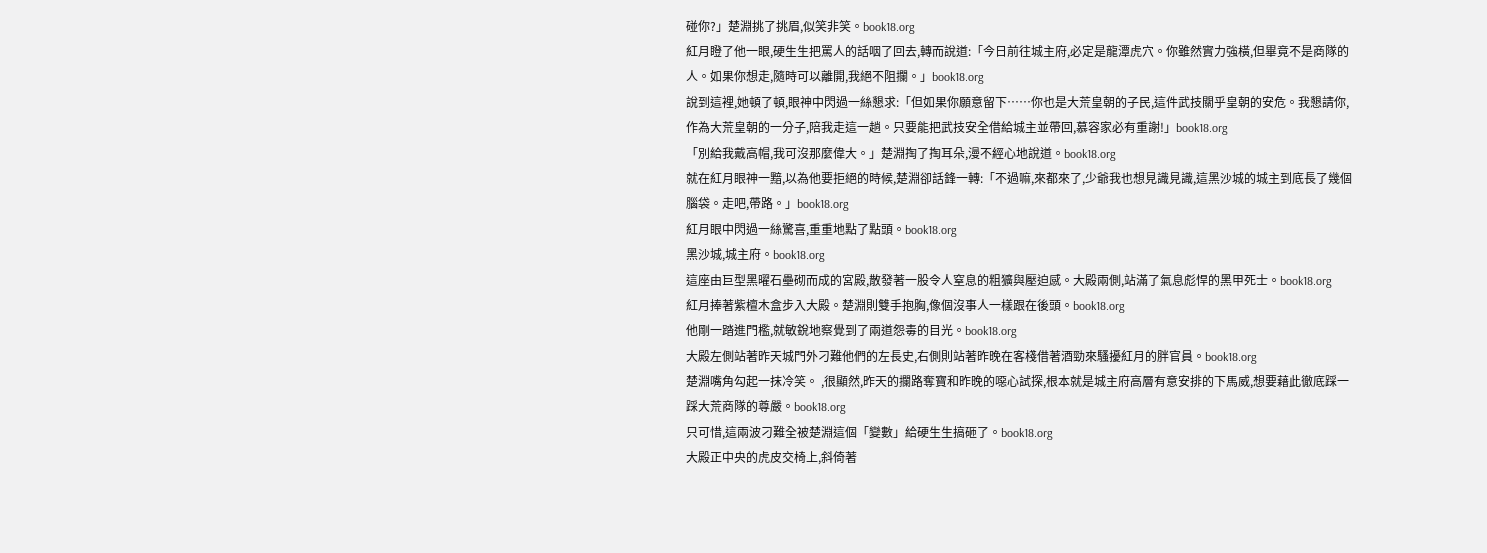碰你?」楚淵挑了挑眉,似笑非笑。book18.org
紅月瞪了他一眼,硬生生把罵人的話咽了回去,轉而說道:「今日前往城主府,必定是龍潭虎穴。你雖然實力強橫,但畢竟不是商隊的人。如果你想走,隨時可以離開,我絕不阻攔。」book18.org
說到這裡,她頓了頓,眼神中閃過一絲懇求:「但如果你願意留下……你也是大荒皇朝的子民,這件武技關乎皇朝的安危。我懇請你,作為大荒皇朝的一分子,陪我走這一趟。只要能把武技安全借給城主並帶回,慕容家必有重謝!」book18.org
「別給我戴高帽,我可沒那麼偉大。」楚淵掏了掏耳朵,漫不經心地說道。book18.org
就在紅月眼神一黯,以為他要拒絕的時候,楚淵卻話鋒一轉:「不過嘛,來都來了,少爺我也想見識見識,這黑沙城的城主到底長了幾個腦袋。走吧,帶路。」book18.org
紅月眼中閃過一絲驚喜,重重地點了點頭。book18.org
黑沙城,城主府。book18.org
這座由巨型黑曜石壘砌而成的宮殿,散發著一股令人窒息的粗獷與壓迫感。大殿兩側,站滿了氣息彪悍的黑甲死士。book18.org
紅月捧著紫檀木盒步入大殿。楚淵則雙手抱胸,像個沒事人一樣跟在後頭。book18.org
他剛一踏進門檻,就敏銳地察覺到了兩道怨毒的目光。book18.org
大殿左側站著昨天城門外刁難他們的左長史,右側則站著昨晚在客棧借著酒勁來騷擾紅月的胖官員。book18.org
楚淵嘴角勾起一抹冷笑。 ,很顯然,昨天的攔路奪寶和昨晚的噁心試探,根本就是城主府高層有意安排的下馬威,想要藉此徹底踩一踩大荒商隊的尊嚴。book18.org
只可惜,這兩波刁難全被楚淵這個「變數」給硬生生搞砸了。book18.org
大殿正中央的虎皮交椅上,斜倚著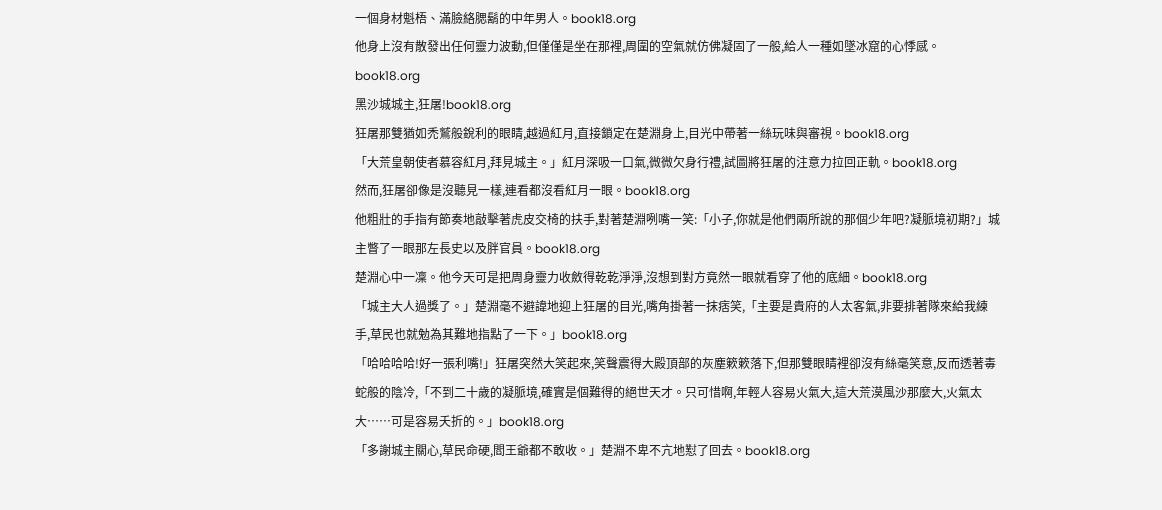一個身材魁梧、滿臉絡腮鬍的中年男人。book18.org
他身上沒有散發出任何靈力波動,但僅僅是坐在那裡,周圍的空氣就仿佛凝固了一般,給人一種如墜冰窟的心悸感。book18.org
黑沙城城主,狂屠!book18.org
狂屠那雙猶如禿鷲般銳利的眼睛,越過紅月,直接鎖定在楚淵身上,目光中帶著一絲玩味與審視。book18.org
「大荒皇朝使者慕容紅月,拜見城主。」紅月深吸一口氣,微微欠身行禮,試圖將狂屠的注意力拉回正軌。book18.org
然而,狂屠卻像是沒聽見一樣,連看都沒看紅月一眼。book18.org
他粗壯的手指有節奏地敲擊著虎皮交椅的扶手,對著楚淵咧嘴一笑:「小子,你就是他們兩所說的那個少年吧?凝脈境初期?」城主瞥了一眼那左長史以及胖官員。book18.org
楚淵心中一凜。他今天可是把周身靈力收斂得乾乾淨淨,沒想到對方竟然一眼就看穿了他的底細。book18.org
「城主大人過獎了。」楚淵毫不避諱地迎上狂屠的目光,嘴角掛著一抹痞笑,「主要是貴府的人太客氣,非要排著隊來給我練手,草民也就勉為其難地指點了一下。」book18.org
「哈哈哈哈!好一張利嘴!」狂屠突然大笑起來,笑聲震得大殿頂部的灰塵簌簌落下,但那雙眼睛裡卻沒有絲毫笑意,反而透著毒蛇般的陰冷,「不到二十歲的凝脈境,確實是個難得的絕世天才。只可惜啊,年輕人容易火氣大,這大荒漠風沙那麼大,火氣太大……可是容易夭折的。」book18.org
「多謝城主關心,草民命硬,閻王爺都不敢收。」楚淵不卑不亢地懟了回去。book18.org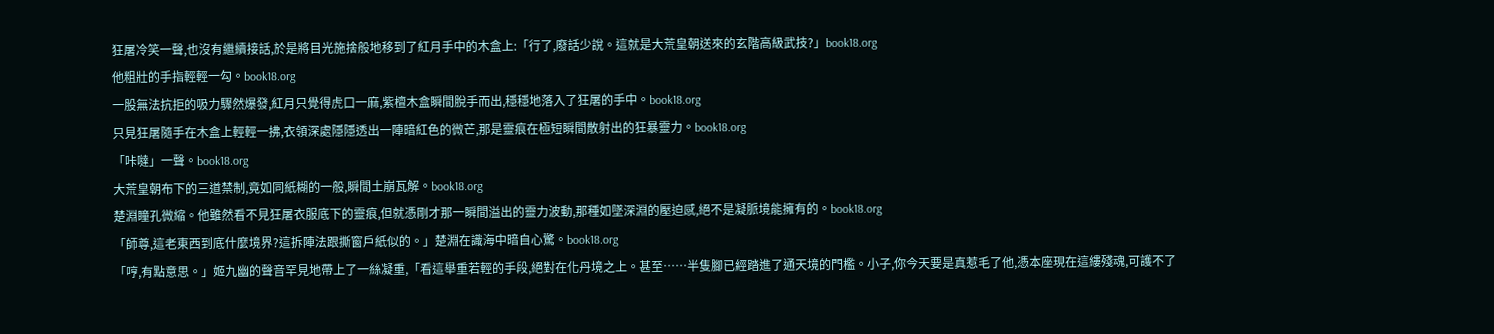狂屠冷笑一聲,也沒有繼續接話,於是將目光施捨般地移到了紅月手中的木盒上:「行了,廢話少說。這就是大荒皇朝送來的玄階高級武技?」book18.org
他粗壯的手指輕輕一勾。book18.org
一股無法抗拒的吸力驟然爆發,紅月只覺得虎口一麻,紫檀木盒瞬間脫手而出,穩穩地落入了狂屠的手中。book18.org
只見狂屠隨手在木盒上輕輕一拂,衣領深處隱隱透出一陣暗紅色的微芒,那是靈痕在極短瞬間散射出的狂暴靈力。book18.org
「咔噠」一聲。book18.org
大荒皇朝布下的三道禁制,竟如同紙糊的一般,瞬間土崩瓦解。book18.org
楚淵瞳孔微縮。他雖然看不見狂屠衣服底下的靈痕,但就憑剛才那一瞬間溢出的靈力波動,那種如墜深淵的壓迫感,絕不是凝脈境能擁有的。book18.org
「師尊,這老東西到底什麼境界?這拆陣法跟撕窗戶紙似的。」楚淵在識海中暗自心驚。book18.org
「哼,有點意思。」姬九幽的聲音罕見地帶上了一絲凝重,「看這舉重若輕的手段,絕對在化丹境之上。甚至……半隻腳已經踏進了通天境的門檻。小子,你今天要是真惹毛了他,憑本座現在這縷殘魂,可護不了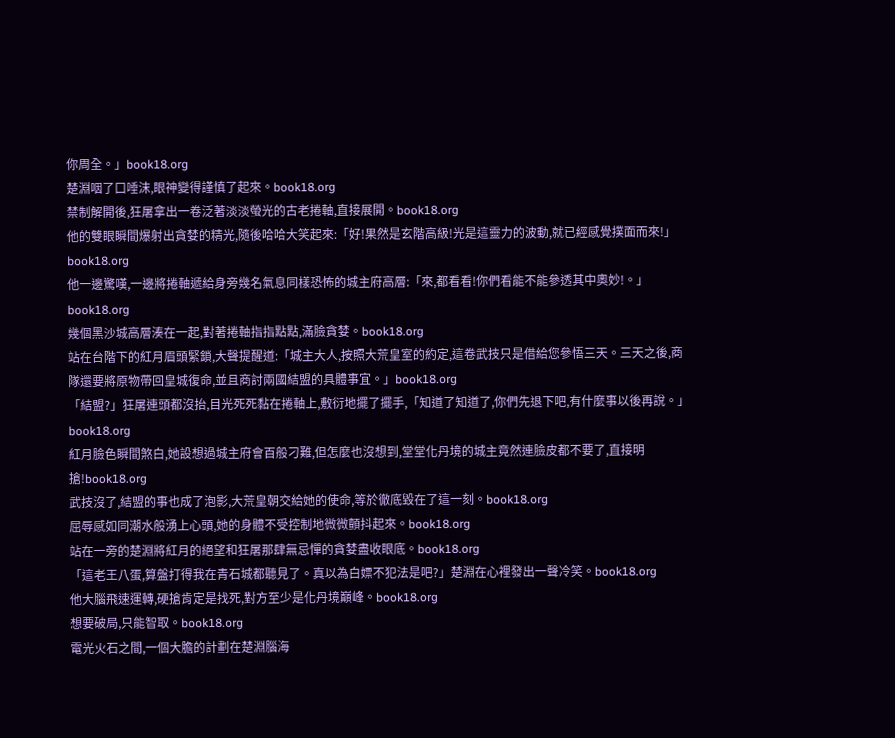你周全。」book18.org
楚淵咽了口唾沫,眼神變得謹慎了起來。book18.org
禁制解開後,狂屠拿出一卷泛著淡淡螢光的古老捲軸,直接展開。book18.org
他的雙眼瞬間爆射出貪婪的精光,隨後哈哈大笑起來:「好!果然是玄階高級!光是這靈力的波動,就已經感覺撲面而來!」book18.org
他一邊驚嘆,一邊將捲軸遞給身旁幾名氣息同樣恐怖的城主府高層:「來,都看看!你們看能不能參透其中奧妙!。」book18.org
幾個黑沙城高層湊在一起,對著捲軸指指點點,滿臉貪婪。book18.org
站在台階下的紅月眉頭緊鎖,大聲提醒道:「城主大人,按照大荒皇室的約定,這卷武技只是借給您參悟三天。三天之後,商隊還要將原物帶回皇城復命,並且商討兩國結盟的具體事宜。」book18.org
「結盟?」狂屠連頭都沒抬,目光死死黏在捲軸上,敷衍地擺了擺手,「知道了知道了,你們先退下吧,有什麼事以後再說。」book18.org
紅月臉色瞬間煞白,她設想過城主府會百般刁難,但怎麼也沒想到,堂堂化丹境的城主竟然連臉皮都不要了,直接明搶!book18.org
武技沒了,結盟的事也成了泡影,大荒皇朝交給她的使命,等於徹底毀在了這一刻。book18.org
屈辱感如同潮水般湧上心頭,她的身體不受控制地微微顫抖起來。book18.org
站在一旁的楚淵將紅月的絕望和狂屠那肆無忌憚的貪婪盡收眼底。book18.org
「這老王八蛋,算盤打得我在青石城都聽見了。真以為白嫖不犯法是吧?」楚淵在心裡發出一聲冷笑。book18.org
他大腦飛速運轉,硬搶肯定是找死,對方至少是化丹境巔峰。book18.org
想要破局,只能智取。book18.org
電光火石之間,一個大膽的計劃在楚淵腦海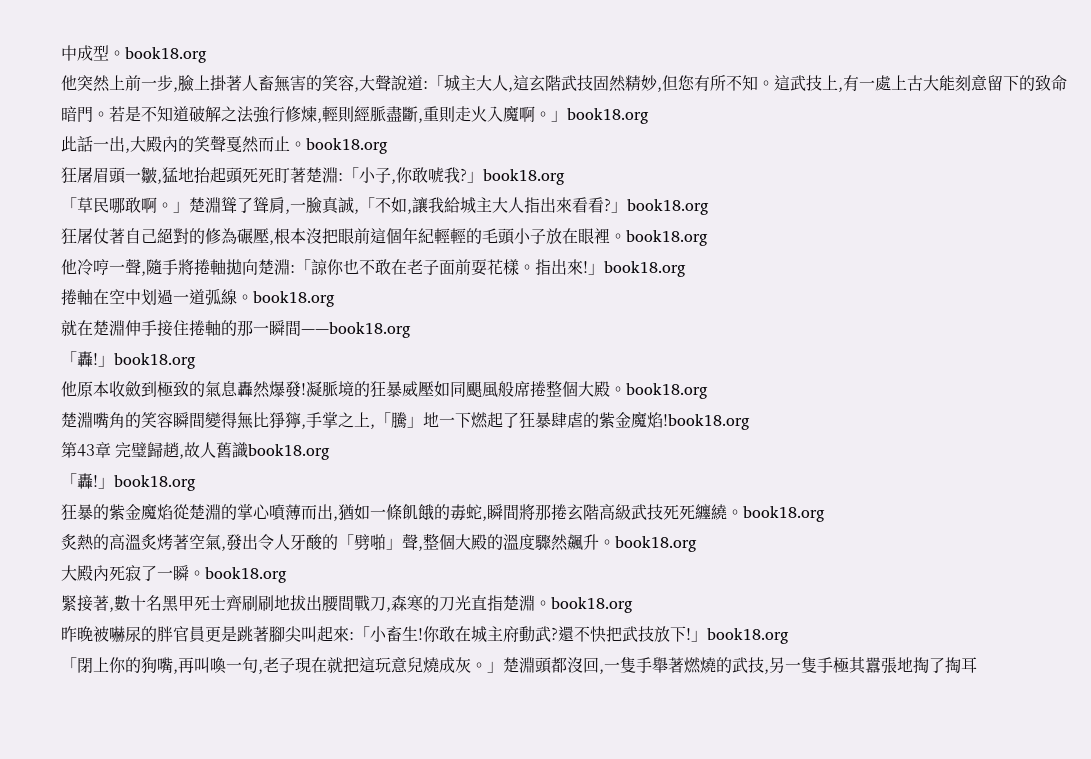中成型。book18.org
他突然上前一步,臉上掛著人畜無害的笑容,大聲說道:「城主大人,這玄階武技固然精妙,但您有所不知。這武技上,有一處上古大能刻意留下的致命暗門。若是不知道破解之法強行修煉,輕則經脈盡斷,重則走火入魔啊。」book18.org
此話一出,大殿內的笑聲戛然而止。book18.org
狂屠眉頭一皺,猛地抬起頭死死盯著楚淵:「小子,你敢唬我?」book18.org
「草民哪敢啊。」楚淵聳了聳肩,一臉真誠,「不如,讓我給城主大人指出來看看?」book18.org
狂屠仗著自己絕對的修為碾壓,根本沒把眼前這個年紀輕輕的毛頭小子放在眼裡。book18.org
他冷哼一聲,隨手將捲軸拋向楚淵:「諒你也不敢在老子面前耍花樣。指出來!」book18.org
捲軸在空中划過一道弧線。book18.org
就在楚淵伸手接住捲軸的那一瞬間——book18.org
「轟!」book18.org
他原本收斂到極致的氣息轟然爆發!凝脈境的狂暴威壓如同颶風般席捲整個大殿。book18.org
楚淵嘴角的笑容瞬間變得無比猙獰,手掌之上,「騰」地一下燃起了狂暴肆虐的紫金魔焰!book18.org
第43章 完璧歸趙,故人舊識book18.org
「轟!」book18.org
狂暴的紫金魔焰從楚淵的掌心噴薄而出,猶如一條飢餓的毒蛇,瞬間將那捲玄階高級武技死死纏繞。book18.org
炙熱的高溫炙烤著空氣,發出令人牙酸的「劈啪」聲,整個大殿的溫度驟然飆升。book18.org
大殿內死寂了一瞬。book18.org
緊接著,數十名黑甲死士齊刷刷地拔出腰間戰刀,森寒的刀光直指楚淵。book18.org
昨晚被嚇尿的胖官員更是跳著腳尖叫起來:「小畜生!你敢在城主府動武?還不快把武技放下!」book18.org
「閉上你的狗嘴,再叫喚一句,老子現在就把這玩意兒燒成灰。」楚淵頭都沒回,一隻手舉著燃燒的武技,另一隻手極其囂張地掏了掏耳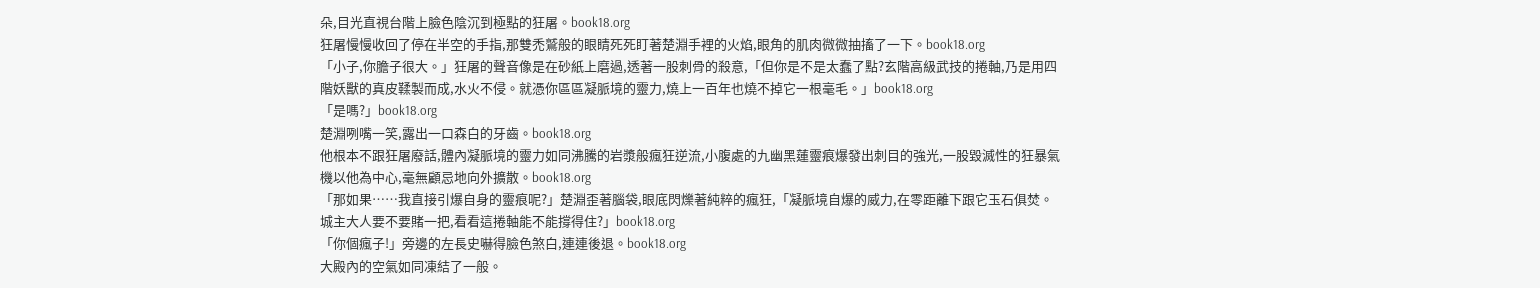朵,目光直視台階上臉色陰沉到極點的狂屠。book18.org
狂屠慢慢收回了停在半空的手指,那雙禿鷲般的眼睛死死盯著楚淵手裡的火焰,眼角的肌肉微微抽搐了一下。book18.org
「小子,你膽子很大。」狂屠的聲音像是在砂紙上磨過,透著一股刺骨的殺意,「但你是不是太蠢了點?玄階高級武技的捲軸,乃是用四階妖獸的真皮鞣製而成,水火不侵。就憑你區區凝脈境的靈力,燒上一百年也燒不掉它一根毫毛。」book18.org
「是嗎?」book18.org
楚淵咧嘴一笑,露出一口森白的牙齒。book18.org
他根本不跟狂屠廢話,體內凝脈境的靈力如同沸騰的岩漿般瘋狂逆流,小腹處的九幽黑蓮靈痕爆發出刺目的強光,一股毀滅性的狂暴氣機以他為中心,毫無顧忌地向外擴散。book18.org
「那如果……我直接引爆自身的靈痕呢?」楚淵歪著腦袋,眼底閃爍著純粹的瘋狂,「凝脈境自爆的威力,在零距離下跟它玉石俱焚。城主大人要不要賭一把,看看這捲軸能不能撐得住?」book18.org
「你個瘋子!」旁邊的左長史嚇得臉色煞白,連連後退。book18.org
大殿內的空氣如同凍結了一般。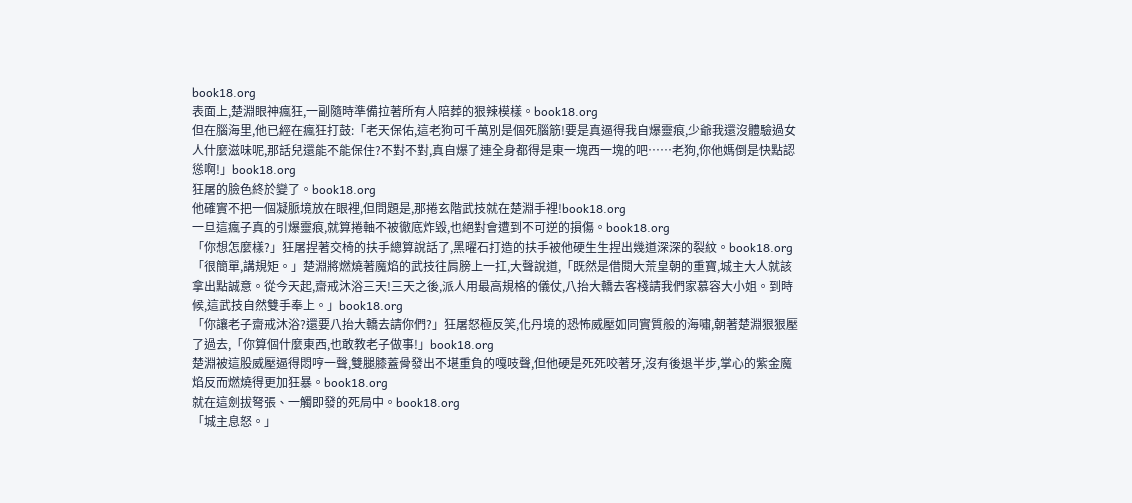book18.org
表面上,楚淵眼神瘋狂,一副隨時準備拉著所有人陪葬的狠辣模樣。book18.org
但在腦海里,他已經在瘋狂打鼓:「老天保佑,這老狗可千萬別是個死腦筋!要是真逼得我自爆靈痕,少爺我還沒體驗過女人什麼滋味呢,那話兒還能不能保住?不對不對,真自爆了連全身都得是東一塊西一塊的吧……老狗,你他媽倒是快點認慫啊!」book18.org
狂屠的臉色終於變了。book18.org
他確實不把一個凝脈境放在眼裡,但問題是,那捲玄階武技就在楚淵手裡!book18.org
一旦這瘋子真的引爆靈痕,就算捲軸不被徹底炸毀,也絕對會遭到不可逆的損傷。book18.org
「你想怎麼樣?」狂屠捏著交椅的扶手總算說話了,黑曜石打造的扶手被他硬生生捏出幾道深深的裂紋。book18.org
「很簡單,講規矩。」楚淵將燃燒著魔焰的武技往肩膀上一扛,大聲說道,「既然是借閱大荒皇朝的重寶,城主大人就該拿出點誠意。從今天起,齋戒沐浴三天!三天之後,派人用最高規格的儀仗,八抬大轎去客棧請我們家慕容大小姐。到時候,這武技自然雙手奉上。」book18.org
「你讓老子齋戒沐浴?還要八抬大轎去請你們?」狂屠怒極反笑,化丹境的恐怖威壓如同實質般的海嘯,朝著楚淵狠狠壓了過去,「你算個什麼東西,也敢教老子做事!」book18.org
楚淵被這股威壓逼得悶哼一聲,雙腿膝蓋骨發出不堪重負的嘎吱聲,但他硬是死死咬著牙,沒有後退半步,掌心的紫金魔焰反而燃燒得更加狂暴。book18.org
就在這劍拔弩張、一觸即發的死局中。book18.org
「城主息怒。」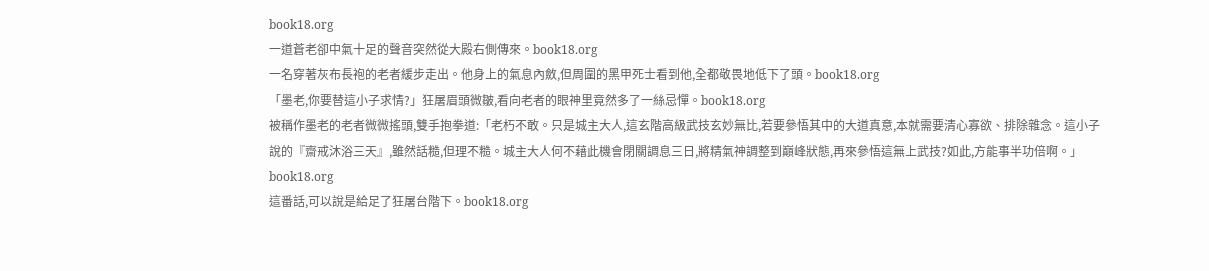book18.org
一道蒼老卻中氣十足的聲音突然從大殿右側傳來。book18.org
一名穿著灰布長袍的老者緩步走出。他身上的氣息內斂,但周圍的黑甲死士看到他,全都敬畏地低下了頭。book18.org
「墨老,你要替這小子求情?」狂屠眉頭微皺,看向老者的眼神里竟然多了一絲忌憚。book18.org
被稱作墨老的老者微微搖頭,雙手抱拳道:「老朽不敢。只是城主大人,這玄階高級武技玄妙無比,若要參悟其中的大道真意,本就需要清心寡欲、排除雜念。這小子說的『齋戒沐浴三天』,雖然話糙,但理不糙。城主大人何不藉此機會閉關調息三日,將精氣神調整到巔峰狀態,再來參悟這無上武技?如此,方能事半功倍啊。」book18.org
這番話,可以說是給足了狂屠台階下。book18.org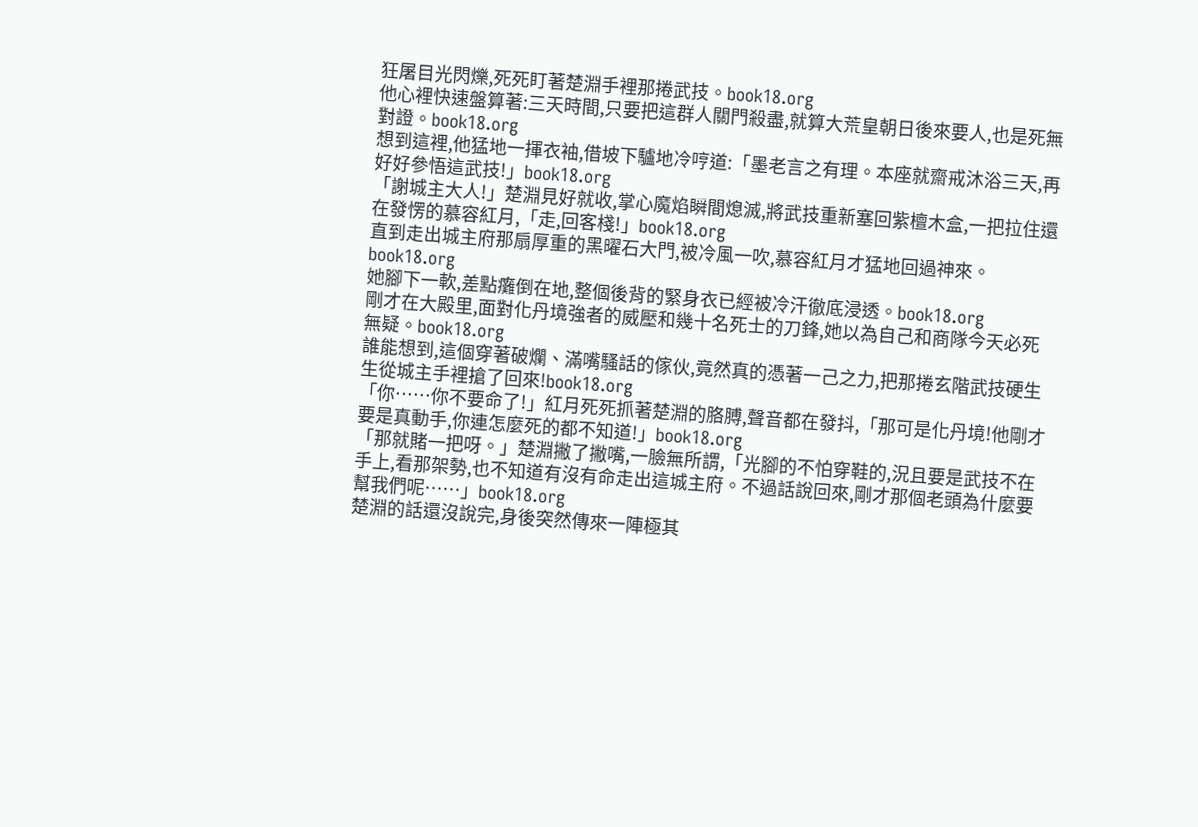狂屠目光閃爍,死死盯著楚淵手裡那捲武技。book18.org
他心裡快速盤算著:三天時間,只要把這群人關門殺盡,就算大荒皇朝日後來要人,也是死無對證。book18.org
想到這裡,他猛地一揮衣袖,借坡下驢地冷哼道:「墨老言之有理。本座就齋戒沐浴三天,再好好參悟這武技!」book18.org
「謝城主大人!」楚淵見好就收,掌心魔焰瞬間熄滅,將武技重新塞回紫檀木盒,一把拉住還在發愣的慕容紅月,「走,回客棧!」book18.org
直到走出城主府那扇厚重的黑曜石大門,被冷風一吹,慕容紅月才猛地回過神來。book18.org
她腳下一軟,差點癱倒在地,整個後背的緊身衣已經被冷汗徹底浸透。book18.org
剛才在大殿里,面對化丹境強者的威壓和幾十名死士的刀鋒,她以為自己和商隊今天必死無疑。book18.org
誰能想到,這個穿著破爛、滿嘴騷話的傢伙,竟然真的憑著一己之力,把那捲玄階武技硬生生從城主手裡搶了回來!book18.org
「你……你不要命了!」紅月死死抓著楚淵的胳膊,聲音都在發抖,「那可是化丹境!他剛才要是真動手,你連怎麼死的都不知道!」book18.org
「那就賭一把呀。」楚淵撇了撇嘴,一臉無所謂,「光腳的不怕穿鞋的,況且要是武技不在手上,看那架勢,也不知道有沒有命走出這城主府。不過話說回來,剛才那個老頭為什麼要幫我們呢……」book18.org
楚淵的話還沒說完,身後突然傳來一陣極其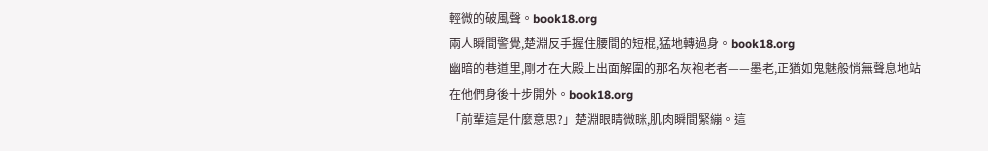輕微的破風聲。book18.org
兩人瞬間警覺,楚淵反手握住腰間的短棍,猛地轉過身。book18.org
幽暗的巷道里,剛才在大殿上出面解圍的那名灰袍老者——墨老,正猶如鬼魅般悄無聲息地站在他們身後十步開外。book18.org
「前輩這是什麼意思?」楚淵眼睛微眯,肌肉瞬間緊繃。這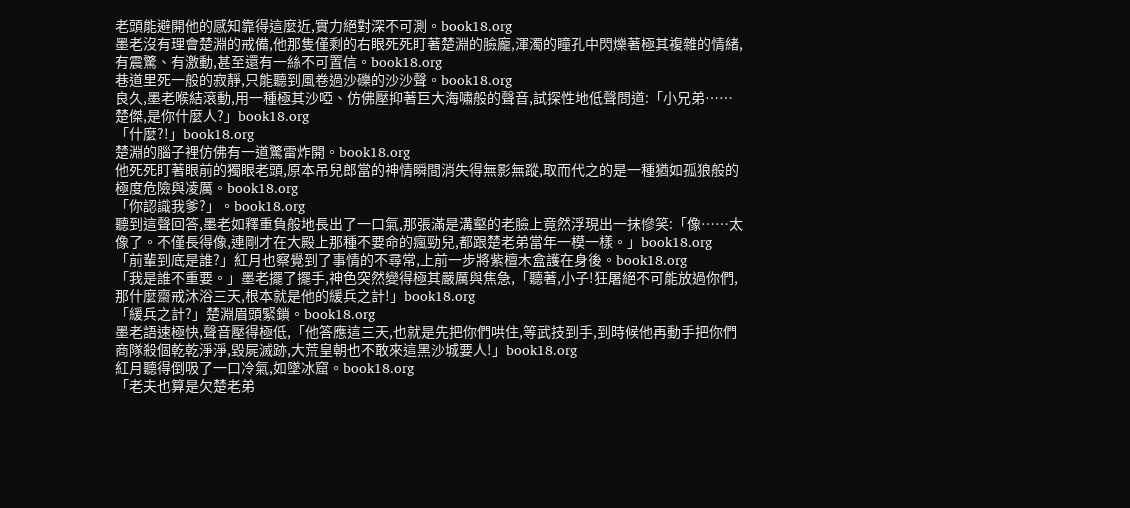老頭能避開他的感知靠得這麼近,實力絕對深不可測。book18.org
墨老沒有理會楚淵的戒備,他那隻僅剩的右眼死死盯著楚淵的臉龐,渾濁的瞳孔中閃爍著極其複雜的情緒,有震驚、有激動,甚至還有一絲不可置信。book18.org
巷道里死一般的寂靜,只能聽到風卷過沙礫的沙沙聲。book18.org
良久,墨老喉結滾動,用一種極其沙啞、仿佛壓抑著巨大海嘯般的聲音,試探性地低聲問道:「小兄弟……楚傑,是你什麼人?」book18.org
「什麼?!」book18.org
楚淵的腦子裡仿佛有一道驚雷炸開。book18.org
他死死盯著眼前的獨眼老頭,原本吊兒郎當的神情瞬間消失得無影無蹤,取而代之的是一種猶如孤狼般的極度危險與凌厲。book18.org
「你認識我爹?」。book18.org
聽到這聲回答,墨老如釋重負般地長出了一口氣,那張滿是溝壑的老臉上竟然浮現出一抹慘笑:「像……太像了。不僅長得像,連剛才在大殿上那種不要命的瘋勁兒,都跟楚老弟當年一模一樣。」book18.org
「前輩到底是誰?」紅月也察覺到了事情的不尋常,上前一步將紫檀木盒護在身後。book18.org
「我是誰不重要。」墨老擺了擺手,神色突然變得極其嚴厲與焦急,「聽著,小子!狂屠絕不可能放過你們,那什麼齋戒沐浴三天,根本就是他的緩兵之計!」book18.org
「緩兵之計?」楚淵眉頭緊鎖。book18.org
墨老語速極快,聲音壓得極低,「他答應這三天,也就是先把你們哄住,等武技到手,到時候他再動手把你們商隊殺個乾乾淨淨,毀屍滅跡,大荒皇朝也不敢來這黑沙城要人!」book18.org
紅月聽得倒吸了一口冷氣,如墜冰窟。book18.org
「老夫也算是欠楚老弟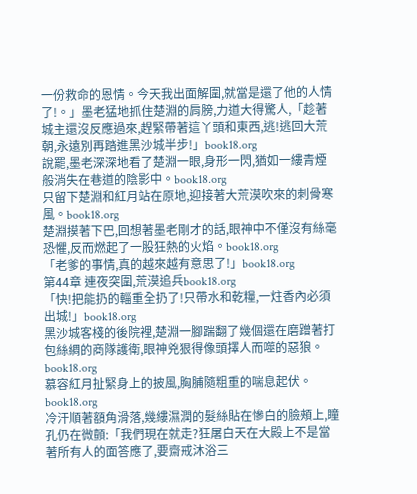一份救命的恩情。今天我出面解圍,就當是還了他的人情了!。」墨老猛地抓住楚淵的肩膀,力道大得驚人,「趁著城主還沒反應過來,趕緊帶著這丫頭和東西,逃!逃回大荒朝,永遠別再踏進黑沙城半步!」book18.org
說罷,墨老深深地看了楚淵一眼,身形一閃,猶如一縷青煙般消失在巷道的陰影中。book18.org
只留下楚淵和紅月站在原地,迎接著大荒漠吹來的刺骨寒風。book18.org
楚淵摸著下巴,回想著墨老剛才的話,眼神中不僅沒有絲毫恐懼,反而燃起了一股狂熱的火焰。book18.org
「老爹的事情,真的越來越有意思了!」book18.org
第44章 連夜突圍,荒漠追兵book18.org
「快!把能扔的輜重全扔了!只帶水和乾糧,一炷香內必須出城!」book18.org
黑沙城客棧的後院裡,楚淵一腳踹翻了幾個還在磨蹭著打包絲綢的商隊護衛,眼神兇狠得像頭擇人而噬的惡狼。book18.org
慕容紅月扯緊身上的披風,胸脯隨粗重的喘息起伏。book18.org
冷汗順著額角滑落,幾縷濕潤的髮絲貼在慘白的臉頰上,瞳孔仍在微顫:「我們現在就走?狂屠白天在大殿上不是當著所有人的面答應了,要齋戒沐浴三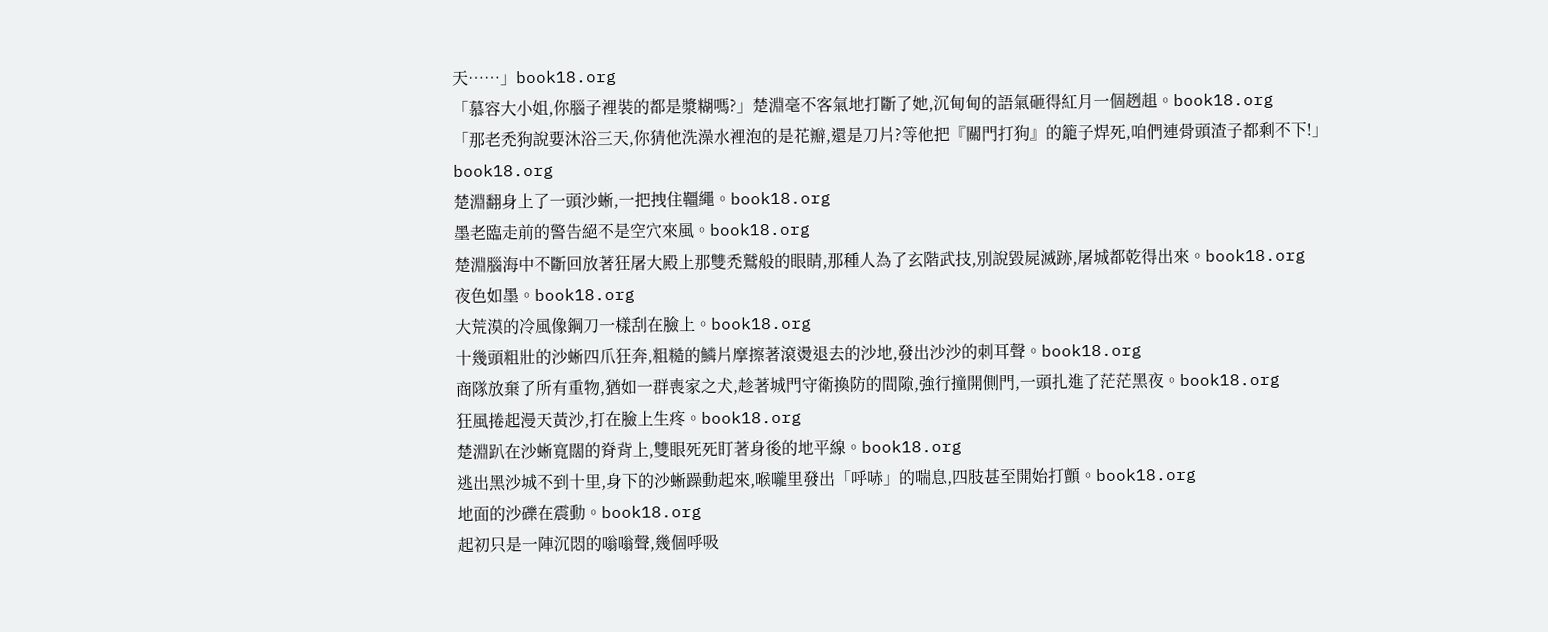天……」book18.org
「慕容大小姐,你腦子裡裝的都是漿糊嗎?」楚淵毫不客氣地打斷了她,沉甸甸的語氣砸得紅月一個趔趄。book18.org
「那老禿狗說要沐浴三天,你猜他洗澡水裡泡的是花瓣,還是刀片?等他把『關門打狗』的籠子焊死,咱們連骨頭渣子都剩不下!」book18.org
楚淵翻身上了一頭沙蜥,一把拽住韁繩。book18.org
墨老臨走前的警告絕不是空穴來風。book18.org
楚淵腦海中不斷回放著狂屠大殿上那雙禿鷲般的眼睛,那種人為了玄階武技,別說毀屍滅跡,屠城都乾得出來。book18.org
夜色如墨。book18.org
大荒漠的冷風像鋼刀一樣刮在臉上。book18.org
十幾頭粗壯的沙蜥四爪狂奔,粗糙的鱗片摩擦著滾燙退去的沙地,發出沙沙的刺耳聲。book18.org
商隊放棄了所有重物,猶如一群喪家之犬,趁著城門守衛換防的間隙,強行撞開側門,一頭扎進了茫茫黑夜。book18.org
狂風捲起漫天黃沙,打在臉上生疼。book18.org
楚淵趴在沙蜥寬闊的脊背上,雙眼死死盯著身後的地平線。book18.org
逃出黑沙城不到十里,身下的沙蜥躁動起來,喉嚨里發出「呼哧」的喘息,四肢甚至開始打顫。book18.org
地面的沙礫在震動。book18.org
起初只是一陣沉悶的嗡嗡聲,幾個呼吸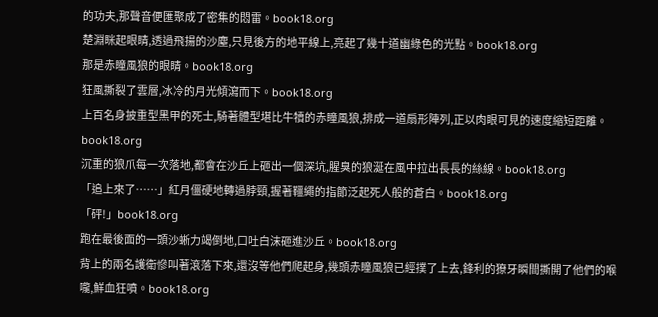的功夫,那聲音便匯聚成了密集的悶雷。book18.org
楚淵眯起眼睛,透過飛揚的沙塵,只見後方的地平線上,亮起了幾十道幽綠色的光點。book18.org
那是赤瞳風狼的眼睛。book18.org
狂風撕裂了雲層,冰冷的月光傾瀉而下。book18.org
上百名身披重型黑甲的死士,騎著體型堪比牛犢的赤瞳風狼,排成一道扇形陣列,正以肉眼可見的速度縮短距離。book18.org
沉重的狼爪每一次落地,都會在沙丘上砸出一個深坑,腥臭的狼涎在風中拉出長長的絲線。book18.org
「追上來了……」紅月僵硬地轉過脖頸,握著韁繩的指節泛起死人般的蒼白。book18.org
「砰!」book18.org
跑在最後面的一頭沙蜥力竭倒地,口吐白沫砸進沙丘。book18.org
背上的兩名護衛慘叫著滾落下來,還沒等他們爬起身,幾頭赤瞳風狼已經撲了上去,鋒利的獠牙瞬間撕開了他們的喉嚨,鮮血狂噴。book18.org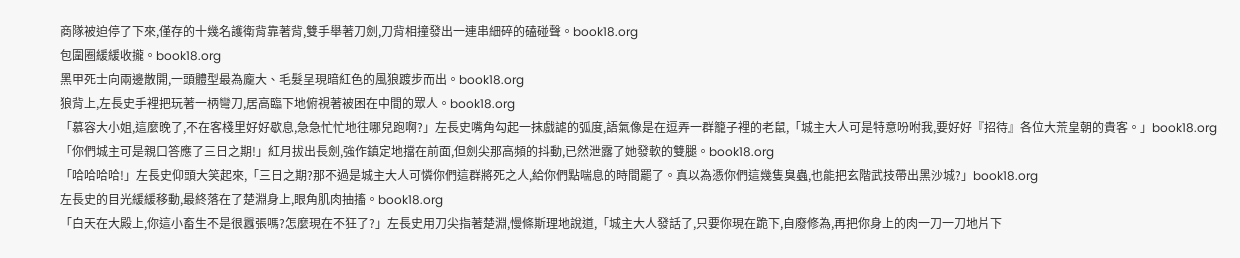商隊被迫停了下來,僅存的十幾名護衛背靠著背,雙手舉著刀劍,刀背相撞發出一連串細碎的磕碰聲。book18.org
包圍圈緩緩收攏。book18.org
黑甲死士向兩邊散開,一頭體型最為龐大、毛髮呈現暗紅色的風狼踱步而出。book18.org
狼背上,左長史手裡把玩著一柄彎刀,居高臨下地俯視著被困在中間的眾人。book18.org
「慕容大小姐,這麼晚了,不在客棧里好好歇息,急急忙忙地往哪兒跑啊?」左長史嘴角勾起一抹戲謔的弧度,語氣像是在逗弄一群籠子裡的老鼠,「城主大人可是特意吩咐我,要好好『招待』各位大荒皇朝的貴客。」book18.org
「你們城主可是親口答應了三日之期!」紅月拔出長劍,強作鎮定地擋在前面,但劍尖那高頻的抖動,已然泄露了她發軟的雙腿。book18.org
「哈哈哈哈!」左長史仰頭大笑起來,「三日之期?那不過是城主大人可憐你們這群將死之人,給你們點喘息的時間罷了。真以為憑你們這幾隻臭蟲,也能把玄階武技帶出黑沙城?」book18.org
左長史的目光緩緩移動,最終落在了楚淵身上,眼角肌肉抽搐。book18.org
「白天在大殿上,你這小畜生不是很囂張嗎?怎麼現在不狂了?」左長史用刀尖指著楚淵,慢條斯理地說道,「城主大人發話了,只要你現在跪下,自廢修為,再把你身上的肉一刀一刀地片下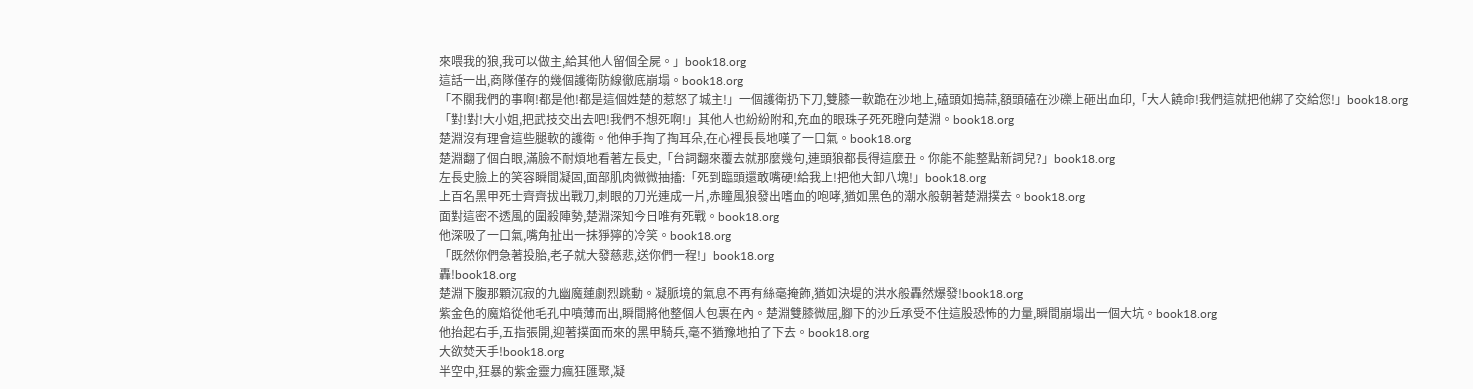來喂我的狼,我可以做主,給其他人留個全屍。」book18.org
這話一出,商隊僅存的幾個護衛防線徹底崩塌。book18.org
「不關我們的事啊!都是他!都是這個姓楚的惹怒了城主!」一個護衛扔下刀,雙膝一軟跪在沙地上,磕頭如搗蒜,額頭磕在沙礫上砸出血印,「大人饒命!我們這就把他綁了交給您!」book18.org
「對!對!大小姐,把武技交出去吧!我們不想死啊!」其他人也紛紛附和,充血的眼珠子死死瞪向楚淵。book18.org
楚淵沒有理會這些腿軟的護衛。他伸手掏了掏耳朵,在心裡長長地嘆了一口氣。book18.org
楚淵翻了個白眼,滿臉不耐煩地看著左長史,「台詞翻來覆去就那麼幾句,連頭狼都長得這麼丑。你能不能整點新詞兒?」book18.org
左長史臉上的笑容瞬間凝固,面部肌肉微微抽搐:「死到臨頭還敢嘴硬!給我上!把他大卸八塊!」book18.org
上百名黑甲死士齊齊拔出戰刀,刺眼的刀光連成一片,赤瞳風狼發出嗜血的咆哮,猶如黑色的潮水般朝著楚淵撲去。book18.org
面對這密不透風的圍殺陣勢,楚淵深知今日唯有死戰。book18.org
他深吸了一口氣,嘴角扯出一抹猙獰的冷笑。book18.org
「既然你們急著投胎,老子就大發慈悲,送你們一程!」book18.org
轟!book18.org
楚淵下腹那顆沉寂的九幽魔蓮劇烈跳動。凝脈境的氣息不再有絲毫掩飾,猶如決堤的洪水般轟然爆發!book18.org
紫金色的魔焰從他毛孔中噴薄而出,瞬間將他整個人包裹在內。楚淵雙膝微屈,腳下的沙丘承受不住這股恐怖的力量,瞬間崩塌出一個大坑。book18.org
他抬起右手,五指張開,迎著撲面而來的黑甲騎兵,毫不猶豫地拍了下去。book18.org
大欲焚天手!book18.org
半空中,狂暴的紫金靈力瘋狂匯聚,凝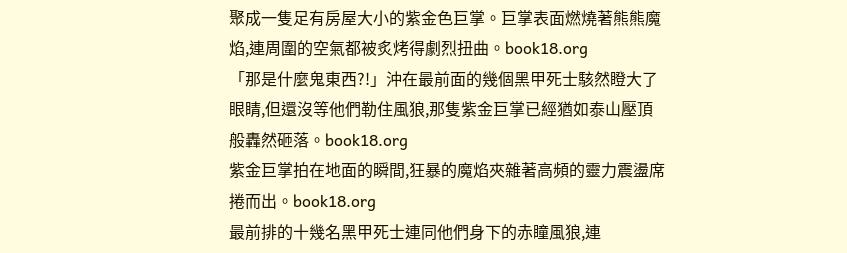聚成一隻足有房屋大小的紫金色巨掌。巨掌表面燃燒著熊熊魔焰,連周圍的空氣都被炙烤得劇烈扭曲。book18.org
「那是什麼鬼東西?!」沖在最前面的幾個黑甲死士駭然瞪大了眼睛,但還沒等他們勒住風狼,那隻紫金巨掌已經猶如泰山壓頂般轟然砸落。book18.org
紫金巨掌拍在地面的瞬間,狂暴的魔焰夾雜著高頻的靈力震盪席捲而出。book18.org
最前排的十幾名黑甲死士連同他們身下的赤瞳風狼,連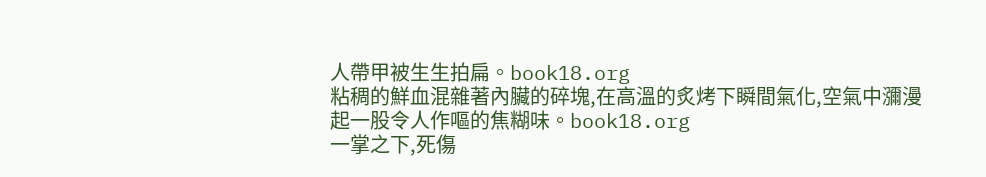人帶甲被生生拍扁。book18.org
粘稠的鮮血混雜著內臟的碎塊,在高溫的炙烤下瞬間氣化,空氣中瀰漫起一股令人作嘔的焦糊味。book18.org
一掌之下,死傷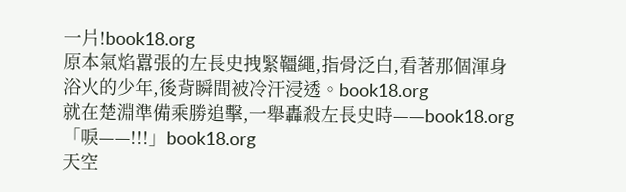一片!book18.org
原本氣焰囂張的左長史拽緊韁繩,指骨泛白,看著那個渾身浴火的少年,後背瞬間被冷汗浸透。book18.org
就在楚淵準備乘勝追擊,一舉轟殺左長史時——book18.org
「唳——!!!」book18.org
天空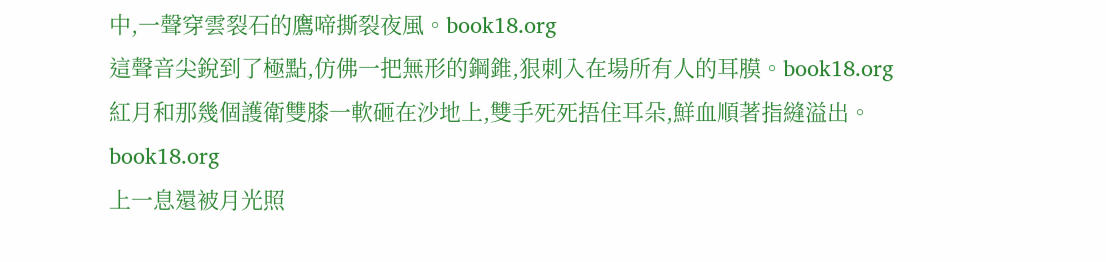中,一聲穿雲裂石的鷹啼撕裂夜風。book18.org
這聲音尖銳到了極點,仿佛一把無形的鋼錐,狠刺入在場所有人的耳膜。book18.org
紅月和那幾個護衛雙膝一軟砸在沙地上,雙手死死捂住耳朵,鮮血順著指縫溢出。book18.org
上一息還被月光照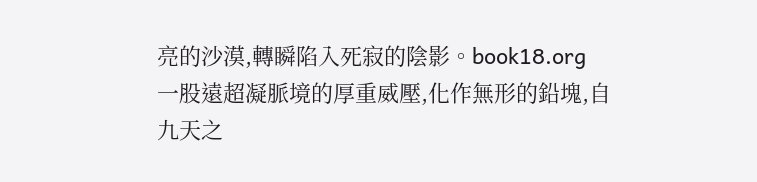亮的沙漠,轉瞬陷入死寂的陰影。book18.org
一股遠超凝脈境的厚重威壓,化作無形的鉛塊,自九天之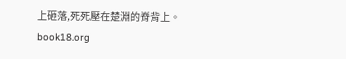上砸落,死死壓在楚淵的脊背上。 book18.org